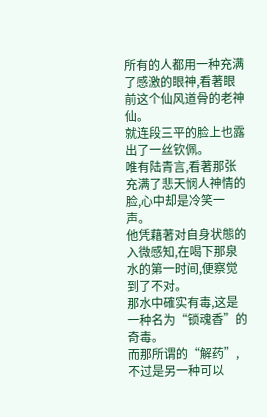所有的人都用一种充满了感激的眼神,看著眼前这个仙风道骨的老神仙。
就连段三平的脸上也露出了一丝钦佩。
唯有陆青言,看著那张充满了悲天悯人神情的脸,心中却是冷笑一声。
他凭藉著对自身状態的入微感知,在喝下那泉水的第一时间,便察觉到了不对。
那水中確实有毒,这是一种名为“锁魂香”的奇毒。
而那所谓的“解药”,不过是另一种可以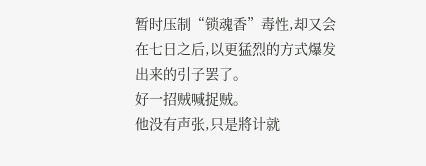暂时压制“锁魂香”毒性,却又会在七日之后,以更猛烈的方式爆发出来的引子罢了。
好一招贼喊捉贼。
他没有声张,只是將计就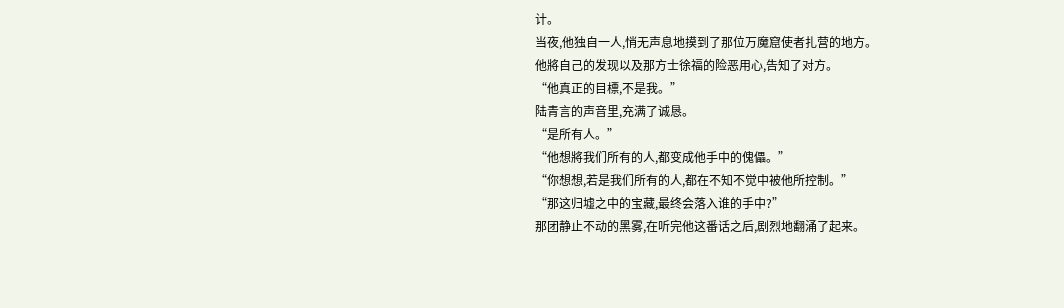计。
当夜,他独自一人,悄无声息地摸到了那位万魔窟使者扎营的地方。
他將自己的发现以及那方士徐福的险恶用心,告知了对方。
“他真正的目標,不是我。”
陆青言的声音里,充满了诚恳。
“是所有人。”
“他想將我们所有的人,都变成他手中的傀儡。”
“你想想,若是我们所有的人,都在不知不觉中被他所控制。”
“那这归墟之中的宝藏,最终会落入谁的手中?”
那团静止不动的黑雾,在听完他这番话之后,剧烈地翻涌了起来。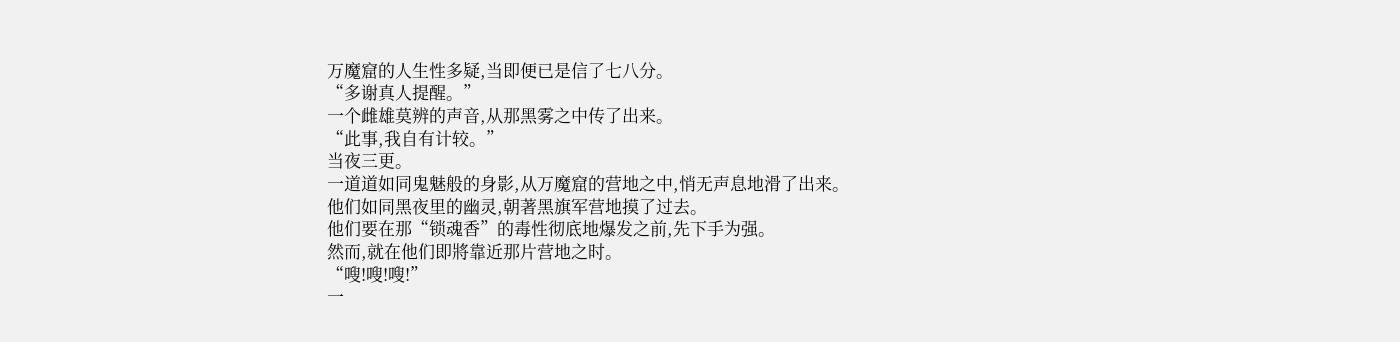万魔窟的人生性多疑,当即便已是信了七八分。
“多谢真人提醒。”
一个雌雄莫辨的声音,从那黑雾之中传了出来。
“此事,我自有计较。”
当夜三更。
一道道如同鬼魅般的身影,从万魔窟的营地之中,悄无声息地滑了出来。
他们如同黑夜里的幽灵,朝著黑旗军营地摸了过去。
他们要在那“锁魂香”的毒性彻底地爆发之前,先下手为强。
然而,就在他们即將靠近那片营地之时。
“嗖!嗖!嗖!”
一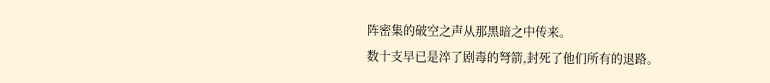阵密集的破空之声从那黑暗之中传来。
数十支早已是淬了剧毒的弩箭,封死了他们所有的退路。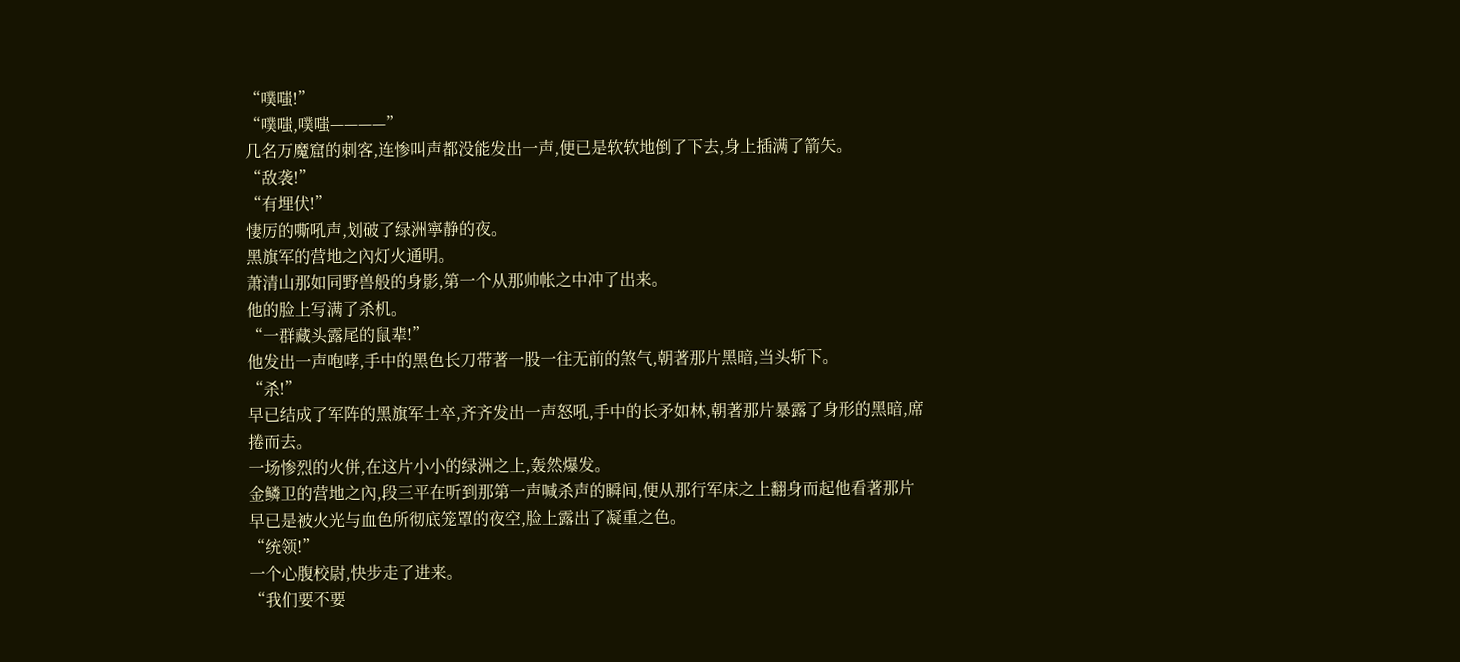“噗嗤!”
“噗嗤,噗嗤————”
几名万魔窟的刺客,连惨叫声都没能发出一声,便已是软软地倒了下去,身上插满了箭矢。
“敌袭!”
“有埋伏!”
悽厉的嘶吼声,划破了绿洲寧静的夜。
黑旗军的营地之內灯火通明。
萧清山那如同野兽般的身影,第一个从那帅帐之中冲了出来。
他的脸上写满了杀机。
“一群藏头露尾的鼠辈!”
他发出一声咆哮,手中的黑色长刀带著一股一往无前的煞气,朝著那片黑暗,当头斩下。
“杀!”
早已结成了军阵的黑旗军士卒,齐齐发出一声怒吼,手中的长矛如林,朝著那片暴露了身形的黑暗,席捲而去。
一场惨烈的火併,在这片小小的绿洲之上,轰然爆发。
金鳞卫的营地之內,段三平在听到那第一声喊杀声的瞬间,便从那行军床之上翻身而起他看著那片早已是被火光与血色所彻底笼罩的夜空,脸上露出了凝重之色。
“统领!”
一个心腹校尉,快步走了进来。
“我们要不要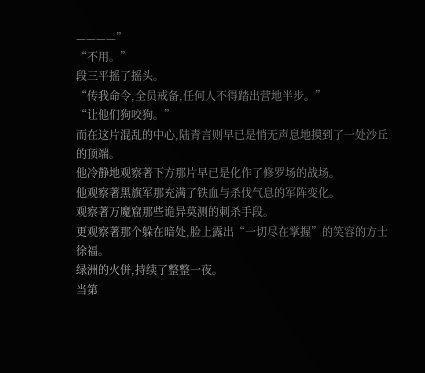————”
“不用。”
段三平摇了摇头。
“传我命令,全员戒备,任何人不得踏出营地半步。”
“让他们狗咬狗。”
而在这片混乱的中心,陆青言则早已是悄无声息地摸到了一处沙丘的顶端。
他冷静地观察著下方那片早已是化作了修罗场的战场。
他观察著黑旗军那充满了铁血与杀伐气息的军阵变化。
观察著万魔窟那些诡异莫测的刺杀手段。
更观察著那个躲在暗处,脸上露出“一切尽在掌握”的笑容的方士徐福。
绿洲的火併,持续了整整一夜。
当第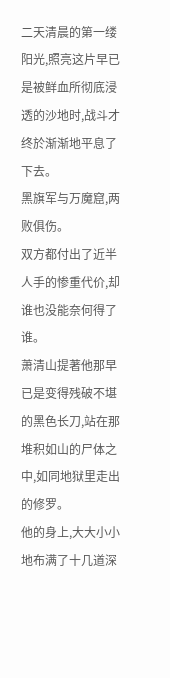二天清晨的第一缕阳光,照亮这片早已是被鲜血所彻底浸透的沙地时,战斗才终於渐渐地平息了下去。
黑旗军与万魔窟,两败俱伤。
双方都付出了近半人手的惨重代价,却谁也没能奈何得了谁。
萧清山提著他那早已是变得残破不堪的黑色长刀,站在那堆积如山的尸体之中,如同地狱里走出的修罗。
他的身上,大大小小地布满了十几道深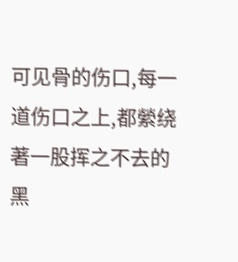可见骨的伤口,每一道伤口之上,都縈绕著一股挥之不去的黑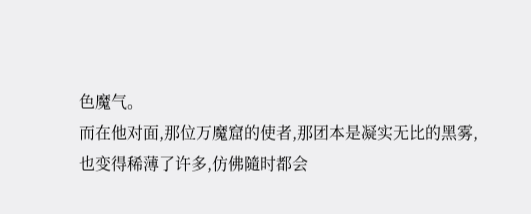色魔气。
而在他对面,那位万魔窟的使者,那团本是凝实无比的黑雾,也变得稀薄了许多,仿佛隨时都会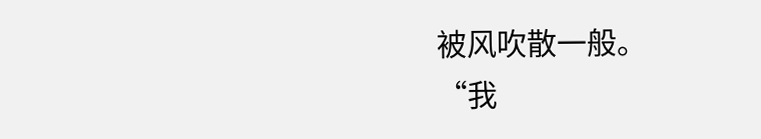被风吹散一般。
“我